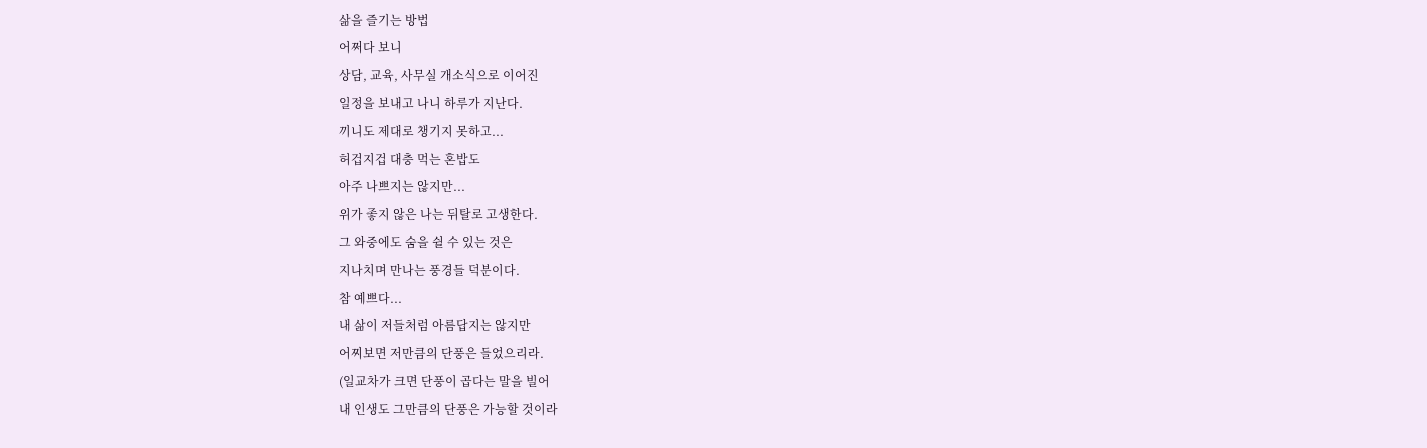삶을 즐기는 방법
어쩌다 보니
상담, 교육, 사무실 개소식으로 이어진
일정을 보내고 나니 하루가 지난다.
끼니도 제대로 챙기지 못하고...
허겁지겁 대충 먹는 혼밥도
아주 나쁘지는 않지만...
위가 좋지 않은 나는 뒤탈로 고생한다.
그 와중에도 숨을 쉴 수 있는 것은
지나치며 만나는 풍경들 덕분이다.
참 예쁘다...
내 삶이 저들처럼 아름답지는 않지만
어찌보면 저만큼의 단풍은 들었으리라.
(일교차가 크면 단풍이 곱다는 말을 빌어
내 인생도 그만큼의 단풍은 가능할 것이라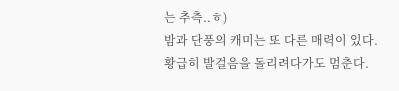는 추측..ㅎ)
밤과 단풍의 캐미는 또 다른 매력이 있다.
황급히 발걸음을 돌리려다가도 멈춘다.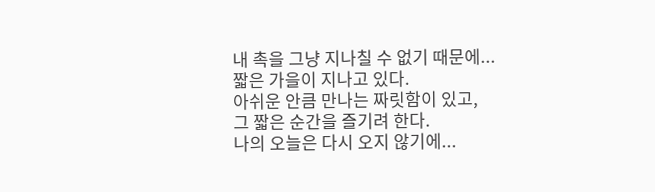내 촉을 그냥 지나칠 수 없기 때문에...
짧은 가을이 지나고 있다.
아쉬운 안큼 만나는 짜릿함이 있고,
그 짧은 순간을 즐기려 한다.
나의 오늘은 다시 오지 않기에...